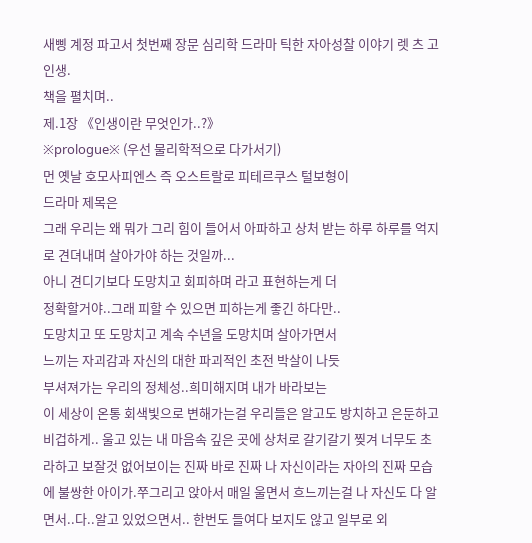새삥 계정 파고서 첫번째 장문 심리학 드라마 틱한 자아성찰 이야기 렛 츠 고 인생.
책을 펼치며..
제.1장 《인생이란 무엇인가..?》
※prologue※ (우선 물리학적으로 다가서기)
먼 옛날 호모사피엔스 즉 오스트랄로 피테르쿠스 털보형이
드라마 제목은
그래 우리는 왜 뭐가 그리 힘이 들어서 아파하고 상처 받는 하루 하루를 억지로 견뎌내며 살아가야 하는 것일까...
아니 견디기보다 도망치고 회피하며 라고 표현하는게 더
정확할거야..그래 피할 수 있으면 피하는게 좋긴 하다만..
도망치고 또 도망치고 계속 수년을 도망치며 살아가면서
느끼는 자괴감과 자신의 대한 파괴적인 초전 박살이 나듯
부셔져가는 우리의 정체성..희미해지며 내가 바라보는
이 세상이 온통 회색빛으로 변해가는걸 우리들은 알고도 방치하고 은둔하고 비겁하게.. 울고 있는 내 마음속 깊은 곳에 상처로 갈기갈기 찢겨 너무도 초라하고 보잘것 없어보이는 진짜 바로 진짜 나 자신이라는 자아의 진짜 모습에 불쌍한 아이가.쭈그리고 앉아서 매일 울면서 흐느끼는걸 나 자신도 다 알면서..다..알고 있었으면서.. 한번도 들여다 보지도 않고 일부로 외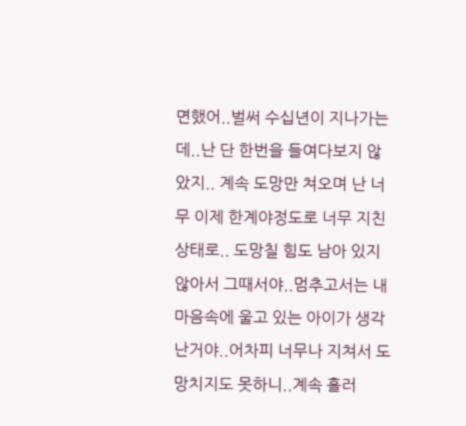면했어..벌써 수십년이 지나가는데..난 단 한번을 들여다보지 않았지.. 계속 도망만 쳐오며 난 너무 이제 한계야정도로 너무 지친 상태로.. 도망칠 힘도 남아 있지 않아서 그때서야..멈추고서는 내 마음속에 울고 있는 아이가 생각난거야..어차피 너무나 지쳐서 도망치지도 못하니..계속 흘러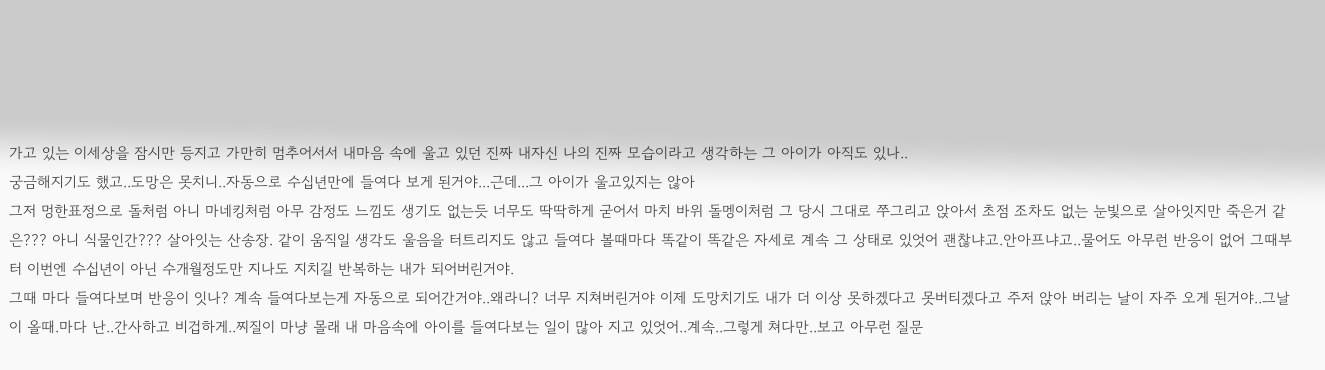가고 있는 이세상을 잠시만 등지고 가만히 멈추어서서 내마음 속에 울고 있던 진짜 내자신 나의 진짜 모습이라고 생각하는 그 아이가 아직도 있나..
궁금해지기도 했고..도망은 못치니..자동으로 수십년만에 들여다 보게 된거야...근데...그 아이가 울고있지는 않아
그저 멍한표정으로 돌처럼 아니 마네킹처럼 아무 감정도 느낌도 생기도 없는듯 너무도 딱딱하게 굳어서 마치 바위 돌멩이처럼 그 당시 그대로 쭈그리고 앉아서 초점 조차도 없는 눈빛으로 살아잇지만 죽은거 같은??? 아니 식물인간??? 살아잇는 산송장. 같이 움직일 생각도 울음을 터트리지도 않고 들여다 볼때마다 똑같이 똑같은 자세로 계속 그 상태로 있엇어 괜찮냐고.안아프냐고..물어도 아무런 반응이 없어 그때부터 이번엔 수십년이 아닌 수개월정도만 지나도 지치길 반복하는 내가 되어버린거야.
그때 마다 들여다보며 반응이 잇나? 계속 들여다보는게 자동으로 되어간거야..왜라니? 너무 지쳐버린거야 이제 도망치기도 내가 더 이상 못하겠다고 못버티겠다고 주저 앉아 버리는 날이 자주 오게 된거야..그날이 올때.마다 난..간사하고 비겁하게..찌질이 마냥 몰래 내 마음속에 아이를 들여다보는 일이 많아 지고 있엇어..계속..그렇게 쳐다만..보고 아무런 질문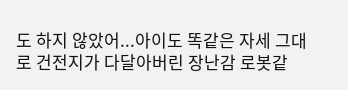도 하지 않았어...아이도 똑같은 자세 그대로 건전지가 다달아버린 장난감 로봇같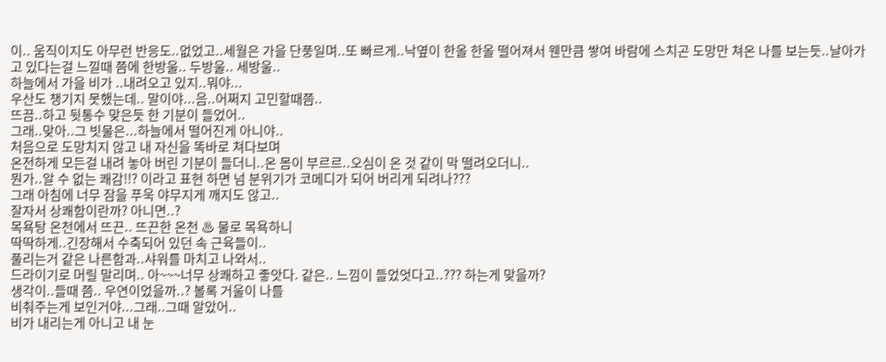이.. 움직이지도 아무런 반응도..없었고..세월은 가을 단풍일며..또 빠르게..낙옆이 한올 한올 떨어져서 웬만큼 쌓여 바람에 스치곤 도망만 쳐온 나를 보는듯..날아가고 있다는걸 느낄때 쯤에 한방울.. 두방울.. 세방울..
하늘에서 가을 비가 ..내려오고 있지..뭐야...
우산도 챙기지 못했는데.. 말이야...음..어쩌지 고민할때쯤..
뜨끔..하고 뒷통수 맞은듯 한 기분이 들었어..
그래..맞아..그 빗물은...하늘에서 떨어진게 아니야..
처음으로 도망치지 않고 내 자신을 똑바로 쳐다보며
온전하게 모든걸 내려 놓아 버린 기분이 들더니..온 몸이 부르르..오심이 온 것 같이 막 떨려오더니..
뭔가..알 수 없는 쾌감!!? 이라고 표현 하면 넘 분위기가 코메디가 되어 버리게 되려나???
그래 아침에 너무 잠을 푸욱 야무지게 깨지도 않고..
잘자서 상쾌함이란까? 아니면..?
목욕탕 온천에서 뜨끈.. 뜨끈한 온천 ♨ 물로 목욕하니
딱딱하게..긴장해서 수축되어 있던 속 근육들이..
풀리는거 같은 나른함과..샤워를 마치고 나와서..
드라이기로 머릴 말리며.. 아~~~너무 상쾌하고 좋앗다. 같은.. 느낌이 들었엇다고..??? 하는게 맞을까?
생각이..들때 쯤.. 우연이었을까..? 볼록 거울이 나를
비춰주는게 보인거야...그래..그때 알았어..
비가 내리는게 아니고 내 눈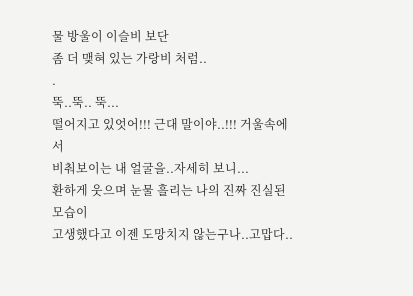물 방울이 이슬비 보단
좀 더 맺혀 있는 가랑비 처럼..
.
뚝..뚝.. 뚝...
떨어지고 있엇어!!! 근대 말이야..!!! 거울속에서
비춰보이는 내 얼굴을..자세히 보니...
환하게 웃으며 눈물 흘리는 나의 진짜 진실된 모습이
고생했다고 이젠 도망치지 않는구나..고맙다..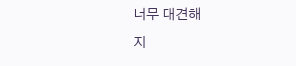너무 대견해
지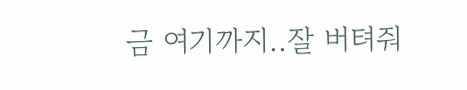금 여기까지..잘 버텨줘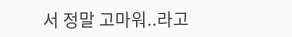서 정말 고마워..라고